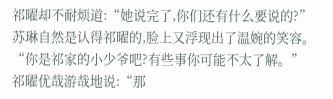祁曜却不耐烦道:“她说完了,你们还有什么要说的?”
苏琳自然是认得祁曜的,脸上又浮现出了温婉的笑容。
“你是祁家的小少爷吧?有些事你可能不太了解。”
祁曜优哉游哉地说:“那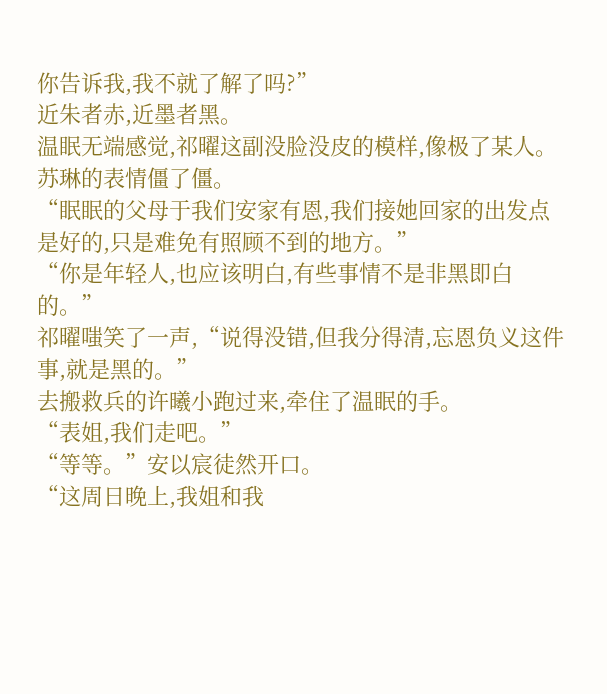你告诉我,我不就了解了吗?”
近朱者赤,近墨者黑。
温眠无端感觉,祁曜这副没脸没皮的模样,像极了某人。
苏琳的表情僵了僵。
“眠眠的父母于我们安家有恩,我们接她回家的出发点是好的,只是难免有照顾不到的地方。”
“你是年轻人,也应该明白,有些事情不是非黑即白的。”
祁曜嗤笑了一声,“说得没错,但我分得清,忘恩负义这件事,就是黑的。”
去搬救兵的许曦小跑过来,牵住了温眠的手。
“表姐,我们走吧。”
“等等。”安以宸徒然开口。
“这周日晚上,我姐和我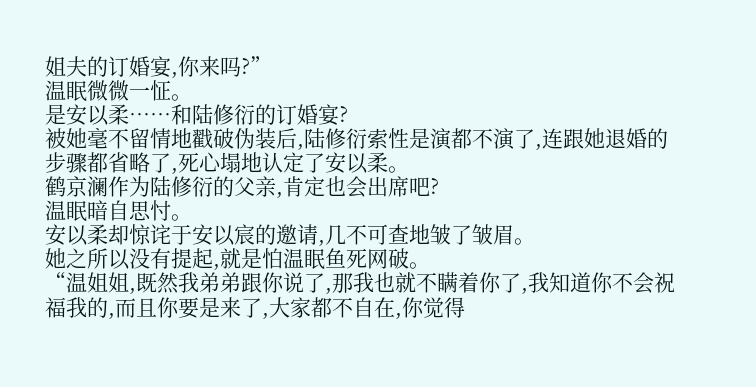姐夫的订婚宴,你来吗?”
温眠微微一怔。
是安以柔……和陆修衍的订婚宴?
被她毫不留情地戳破伪装后,陆修衍索性是演都不演了,连跟她退婚的步骤都省略了,死心塌地认定了安以柔。
鹤京澜作为陆修衍的父亲,肯定也会出席吧?
温眠暗自思忖。
安以柔却惊诧于安以宸的邀请,几不可查地皱了皱眉。
她之所以没有提起,就是怕温眠鱼死网破。
“温姐姐,既然我弟弟跟你说了,那我也就不瞒着你了,我知道你不会祝福我的,而且你要是来了,大家都不自在,你觉得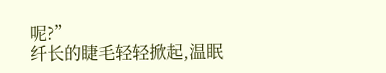呢?”
纤长的睫毛轻轻掀起,温眠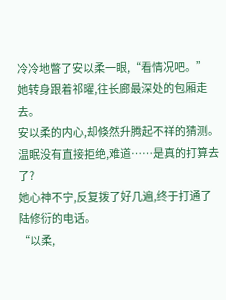冷冷地瞥了安以柔一眼,“看情况吧。”
她转身跟着祁曜,往长廊最深处的包厢走去。
安以柔的内心,却倏然升腾起不祥的猜测。
温眠没有直接拒绝,难道……是真的打算去了?
她心神不宁,反复拨了好几遍,终于打通了陆修衍的电话。
“以柔,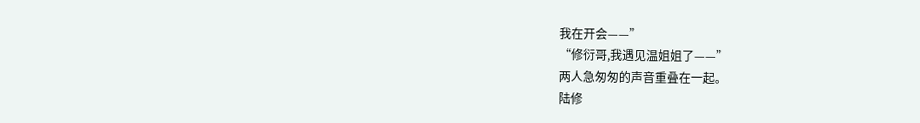我在开会——”
“修衍哥,我遇见温姐姐了——”
两人急匆匆的声音重叠在一起。
陆修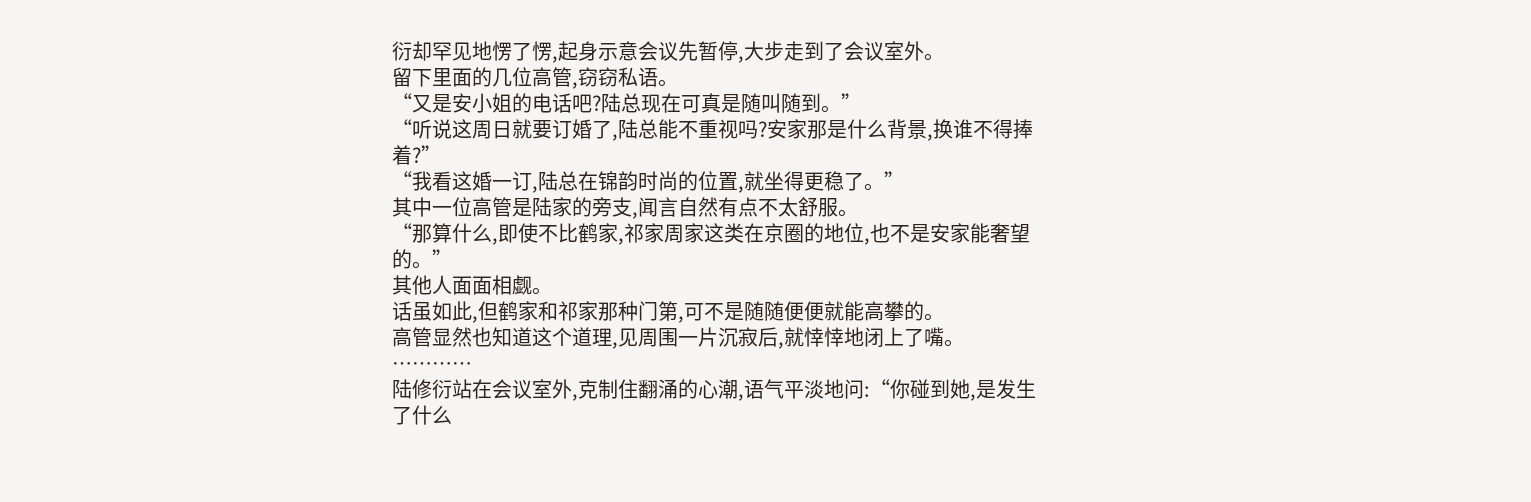衍却罕见地愣了愣,起身示意会议先暂停,大步走到了会议室外。
留下里面的几位高管,窃窃私语。
“又是安小姐的电话吧?陆总现在可真是随叫随到。”
“听说这周日就要订婚了,陆总能不重视吗?安家那是什么背景,换谁不得捧着?”
“我看这婚一订,陆总在锦韵时尚的位置,就坐得更稳了。”
其中一位高管是陆家的旁支,闻言自然有点不太舒服。
“那算什么,即使不比鹤家,祁家周家这类在京圈的地位,也不是安家能奢望的。”
其他人面面相觑。
话虽如此,但鹤家和祁家那种门第,可不是随随便便就能高攀的。
高管显然也知道这个道理,见周围一片沉寂后,就悻悻地闭上了嘴。
…………
陆修衍站在会议室外,克制住翻涌的心潮,语气平淡地问:“你碰到她,是发生了什么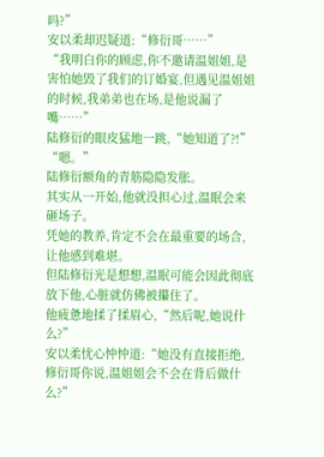吗?”
安以柔却迟疑道:“修衍哥……”
“我明白你的顾虑,你不邀请温姐姐,是害怕她毁了我们的订婚宴,但遇见温姐姐的时候,我弟弟也在场,是他说漏了嘴……”
陆修衍的眼皮猛地一跳,“她知道了?!”
“嗯。”
陆修衍额角的青筋隐隐发胀。
其实从一开始,他就没担心过,温眠会来砸场子。
凭她的教养,肯定不会在最重要的场合,让他感到难堪。
但陆修衍光是想想,温眠可能会因此彻底放下他,心脏就仿佛被攥住了。
他疲惫地揉了揉眉心,“然后呢,她说什么?”
安以柔忧心忡忡道:“她没有直接拒绝,修衍哥你说,温姐姐会不会在背后做什么?”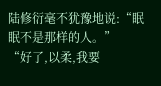陆修衍毫不犹豫地说:“眠眠不是那样的人。”
“好了,以柔,我要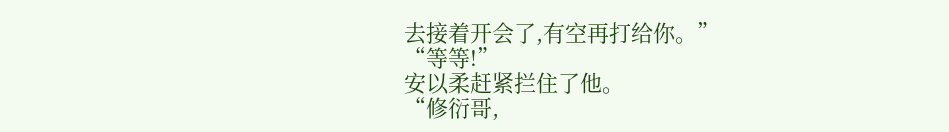去接着开会了,有空再打给你。”
“等等!”
安以柔赶紧拦住了他。
“修衍哥,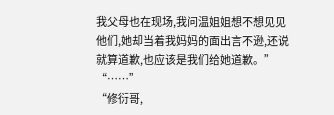我父母也在现场,我问温姐姐想不想见见他们,她却当着我妈妈的面出言不逊,还说就算道歉,也应该是我们给她道歉。”
“……”
“修衍哥,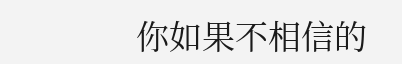你如果不相信的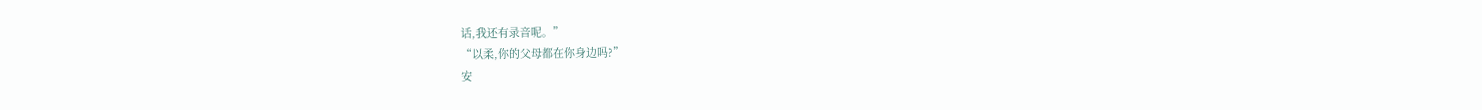话,我还有录音呢。”
“以柔,你的父母都在你身边吗?”
安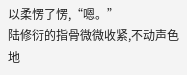以柔愣了愣,“嗯。”
陆修衍的指骨微微收紧,不动声色地